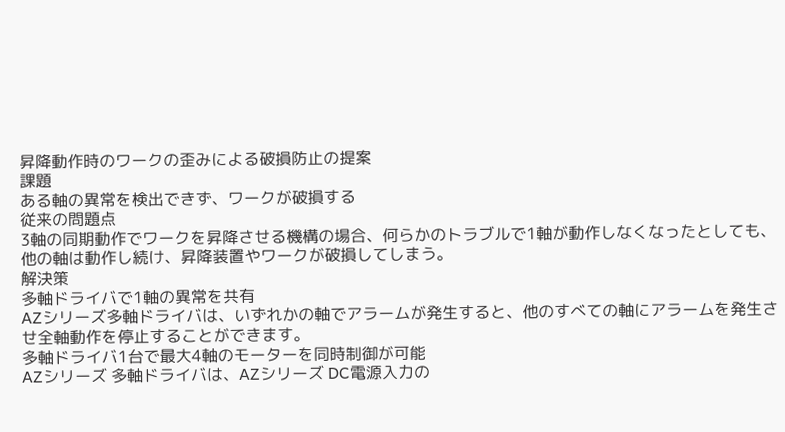昇降動作時のワークの歪みによる破損防止の提案
課題
ある軸の異常を検出できず、ワークが破損する
従来の問題点
3軸の同期動作でワークを昇降させる機構の場合、何らかのトラブルで1軸が動作しなくなったとしても、他の軸は動作し続け、昇降装置やワークが破損してしまう。
解決策
多軸ドライバで1軸の異常を共有
AZシリーズ多軸ドライバは、いずれかの軸でアラームが発生すると、他のすべての軸にアラームを発生させ全軸動作を停止することができます。
多軸ドライバ1台で最大4軸のモーターを同時制御が可能
AZシリーズ 多軸ドライバは、AZシリーズ DC電源入力の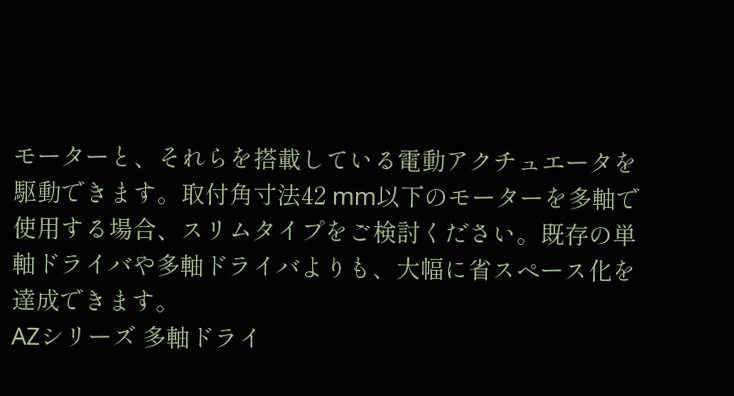モーターと、それらを搭載している電動アクチュエータを駆動できます。取付角寸法42 mm以下のモーターを多軸で使用する場合、スリムタイプをご検討ください。既存の単軸ドライバや多軸ドライバよりも、大幅に省スペース化を達成できます。
AZシリーズ 多軸ドライ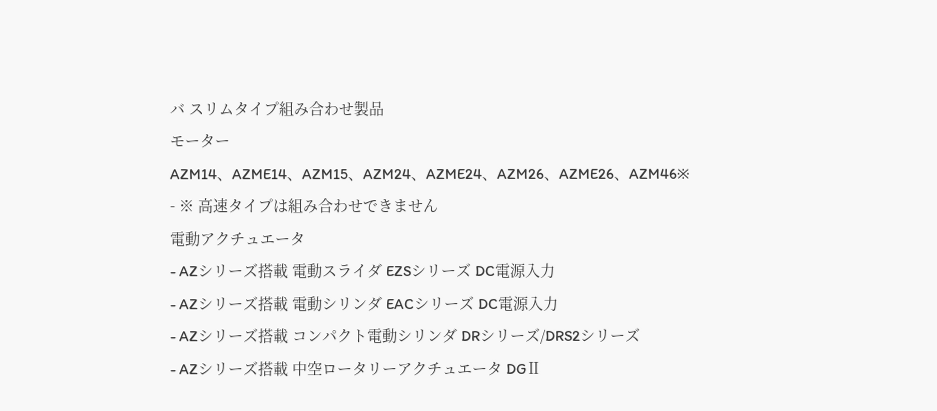バ スリムタイプ組み合わせ製品
モーター
AZM14、AZME14、AZM15、AZM24、AZME24、AZM26、AZME26、AZM46※
- ※ 高速タイプは組み合わせできません
電動アクチュエータ
- AZシリーズ搭載 電動スライダ EZSシリーズ DC電源入力
- AZシリーズ搭載 電動シリンダ EACシリーズ DC電源入力
- AZシリーズ搭載 コンパクト電動シリンダ DRシリーズ/DRS2シリーズ
- AZシリーズ搭載 中空ロータリーアクチュエータ DGⅡ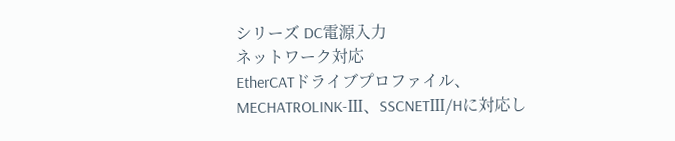シリーズ DC電源入力
ネットワーク対応
EtherCATドライブプロファイル、MECHATROLINK-Ⅲ、SSCNETⅢ/Hに対応し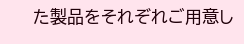た製品をそれぞれご用意し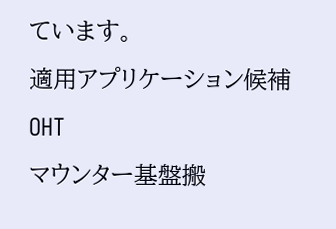ています。
適用アプリケーション候補
OHT
マウンター基盤搬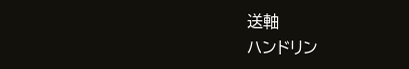送軸
ハンドリン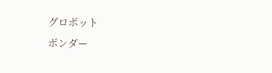グロボット
ボンダー